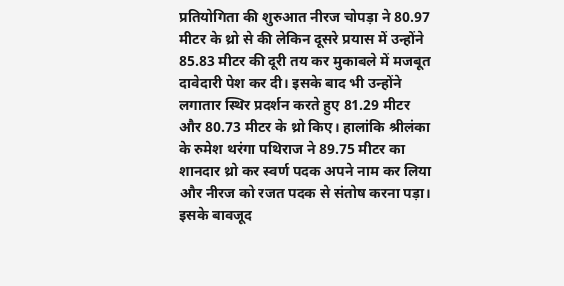प्रतियोगिता की शुरुआत नीरज चोपड़ा ने 80.97 मीटर के थ्रो से की लेकिन दूसरे प्रयास में उन्होंने 85.83 मीटर की दूरी तय कर मुकाबले में मजबूत दावेदारी पेश कर दी। इसके बाद भी उन्होंने लगातार स्थिर प्रदर्शन करते हुए 81.29 मीटर और 80.73 मीटर के थ्रो किए। हालांकि श्रीलंका के रुमेश थरंगा पथिराज ने 89.75 मीटर का शानदार थ्रो कर स्वर्ण पदक अपने नाम कर लिया और नीरज को रजत पदक से संतोष करना पड़ा। इसके बावजूद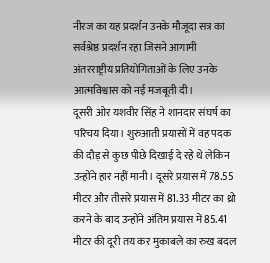नीरज का यह प्रदर्शन उनके मौजूदा सत्र का सर्वश्रेष्ठ प्रदर्शन रहा जिसने आगामी अंतरराष्ट्रीय प्रतियोगिताओं के लिए उनके आत्मविश्वास को नई मजबूती दी।
दूसरी ओर यशवीर सिंह ने शानदार संघर्ष का परिचय दिया। शुरुआती प्रयासों में वह पदक की दौड़ से कुछ पीछे दिखाई दे रहे थे लेकिन उन्होंने हार नहीं मानी। दूसरे प्रयास में 78.55 मीटर और तीसरे प्रयास में 81.33 मीटर का थ्रो करने के बाद उन्होंने अंतिम प्रयास में 85.41 मीटर की दूरी तय कर मुकाबले का रुख बदल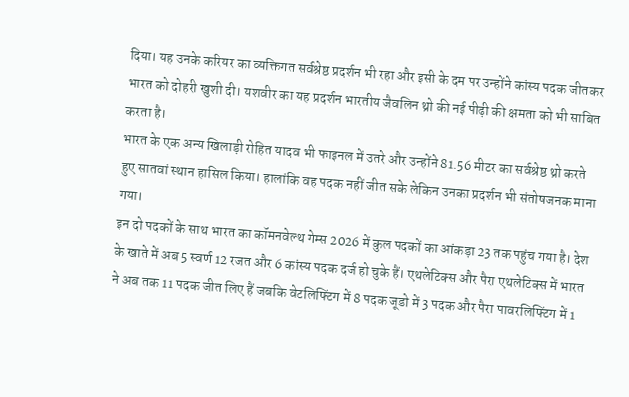दिया। यह उनके करियर का व्यक्तिगत सर्वश्रेष्ठ प्रदर्शन भी रहा और इसी के दम पर उन्होंने कांस्य पदक जीतकर भारत को दोहरी खुशी दी। यशवीर का यह प्रदर्शन भारतीय जैवलिन थ्रो की नई पीढ़ी की क्षमता को भी साबित करता है।
भारत के एक अन्य खिलाड़ी रोहित यादव भी फाइनल में उतरे और उन्होंने 81.56 मीटर का सर्वश्रेष्ठ थ्रो करते हुए सातवां स्थान हासिल किया। हालांकि वह पदक नहीं जीत सके लेकिन उनका प्रदर्शन भी संतोषजनक माना गया।
इन दो पदकों के साथ भारत का कॉमनवेल्थ गेम्स 2026 में कुल पदकों का आंकड़ा 23 तक पहुंच गया है। देश के खाते में अब 5 स्वर्ण 12 रजत और 6 कांस्य पदक दर्ज हो चुके हैं। एथलेटिक्स और पैरा एथलेटिक्स में भारत ने अब तक 11 पदक जीत लिए हैं जबकि वेटलिफ्टिंग में 8 पदक जूडो में 3 पदक और पैरा पावरलिफ्टिंग में 1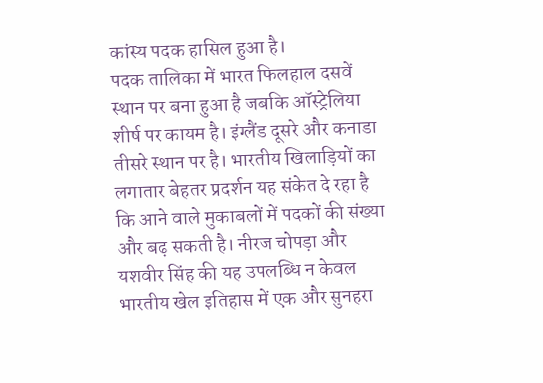कांस्य पदक हासिल हुआ है।
पदक तालिका में भारत फिलहाल दसवें स्थान पर बना हुआ है जबकि ऑस्ट्रेलिया शीर्ष पर कायम है। इंग्लैंड दूसरे और कनाडा तीसरे स्थान पर है। भारतीय खिलाड़ियों का लगातार बेहतर प्रदर्शन यह संकेत दे रहा है कि आने वाले मुकाबलों में पदकों की संख्या और बढ़ सकती है। नीरज चोपड़ा और यशवीर सिंह की यह उपलब्धि न केवल भारतीय खेल इतिहास में एक और सुनहरा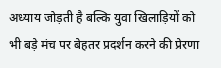अध्याय जोड़ती है बल्कि युवा खिलाड़ियों को भी बड़े मंच पर बेहतर प्रदर्शन करने की प्रेरणा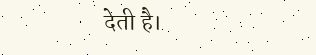देती है।